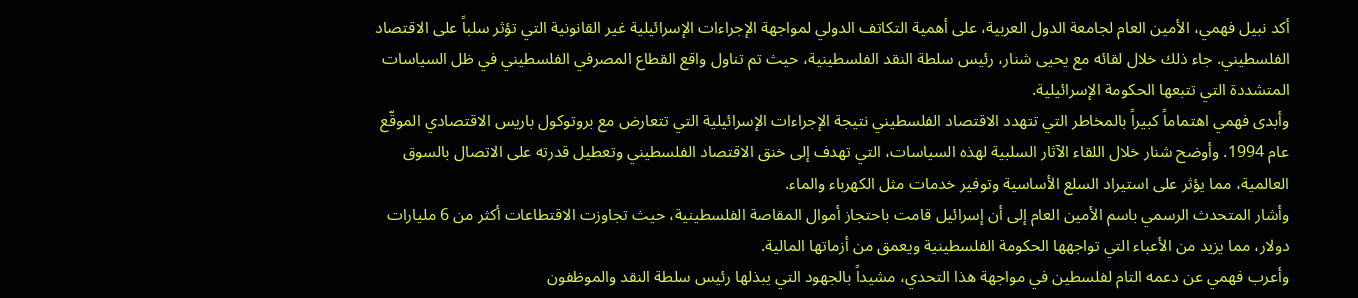أكد نبيل فهمي، الأمين العام لجامعة الدول العربية، على أهمية التكاتف الدولي لمواجهة الإجراءات الإسرائيلية غير القانونية التي تؤثر سلباً على الاقتصاد الفلسطيني. جاء ذلك خلال لقائه مع يحيى شنار، رئيس سلطة النقد الفلسطينية، حيث تم تناول واقع القطاع المصرفي الفلسطيني في ظل السياسات المتشددة التي تتبعها الحكومة الإسرائيلية.
وأبدى فهمي اهتماماً كبيراً بالمخاطر التي تتهدد الاقتصاد الفلسطيني نتيجة الإجراءات الإسرائيلية التي تتعارض مع بروتوكول باريس الاقتصادي الموقّع عام 1994. وأوضح شنار خلال اللقاء الآثار السلبية لهذه السياسات، التي تهدف إلى خنق الاقتصاد الفلسطيني وتعطيل قدرته على الاتصال بالسوق العالمية، مما يؤثر على استيراد السلع الأساسية وتوفير خدمات مثل الكهرباء والماء.
وأشار المتحدث الرسمي باسم الأمين العام إلى أن إسرائيل قامت باحتجاز أموال المقاصة الفلسطينية، حيث تجاوزت الاقتطاعات أكثر من 6 مليارات دولار، مما يزيد من الأعباء التي تواجهها الحكومة الفلسطينية ويعمق من أزماتها المالية.
وأعرب فهمي عن دعمه التام لفلسطين في مواجهة هذا التحدي، مشيداً بالجهود التي يبذلها رئيس سلطة النقد والموظفون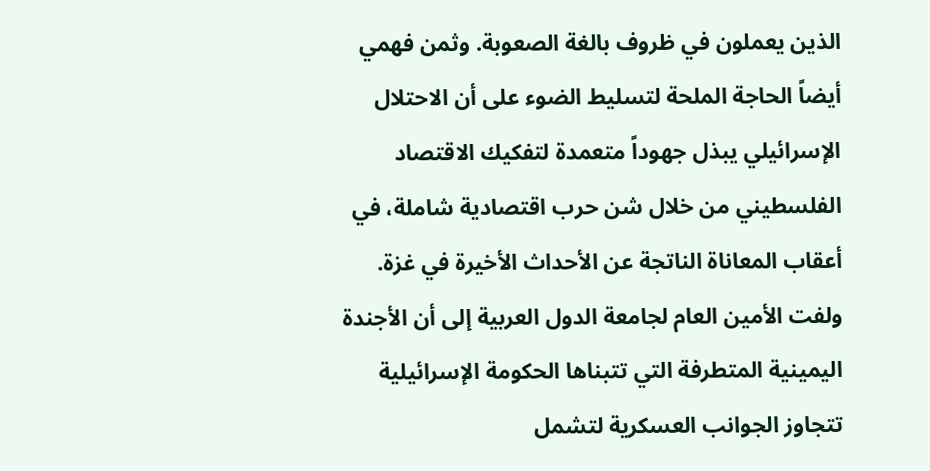الذين يعملون في ظروف بالغة الصعوبة. وثمن فهمي أيضاً الحاجة الملحة لتسليط الضوء على أن الاحتلال الإسرائيلي يبذل جهوداً متعمدة لتفكيك الاقتصاد الفلسطيني من خلال شن حرب اقتصادية شاملة، في أعقاب المعاناة الناتجة عن الأحداث الأخيرة في غزة.
ولفت الأمين العام لجامعة الدول العربية إلى أن الأجندة اليمينية المتطرفة التي تتبناها الحكومة الإسرائيلية تتجاوز الجوانب العسكرية لتشمل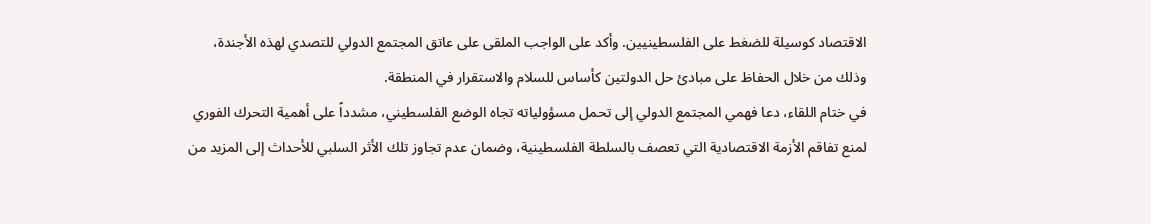الاقتصاد كوسيلة للضغط على الفلسطينيين. وأكد على الواجب الملقى على عاتق المجتمع الدولي للتصدي لهذه الأجندة، وذلك من خلال الحفاظ على مبادئ حل الدولتين كأساس للسلام والاستقرار في المنطقة.
في ختام اللقاء، دعا فهمي المجتمع الدولي إلى تحمل مسؤولياته تجاه الوضع الفلسطيني، مشدداً على أهمية التحرك الفوري لمنع تفاقم الأزمة الاقتصادية التي تعصف بالسلطة الفلسطينية، وضمان عدم تجاوز تلك الأثر السلبي للأحداث إلى المزيد من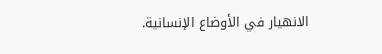الانهيار في الأوضاع الإنسانية.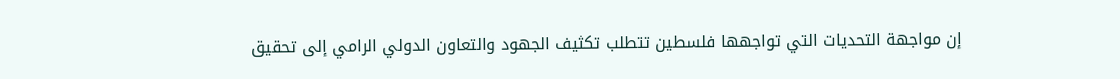إن مواجهة التحديات التي تواجهها فلسطين تتطلب تكثيف الجهود والتعاون الدولي الرامي إلى تحقيق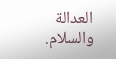العدالة والسلام.